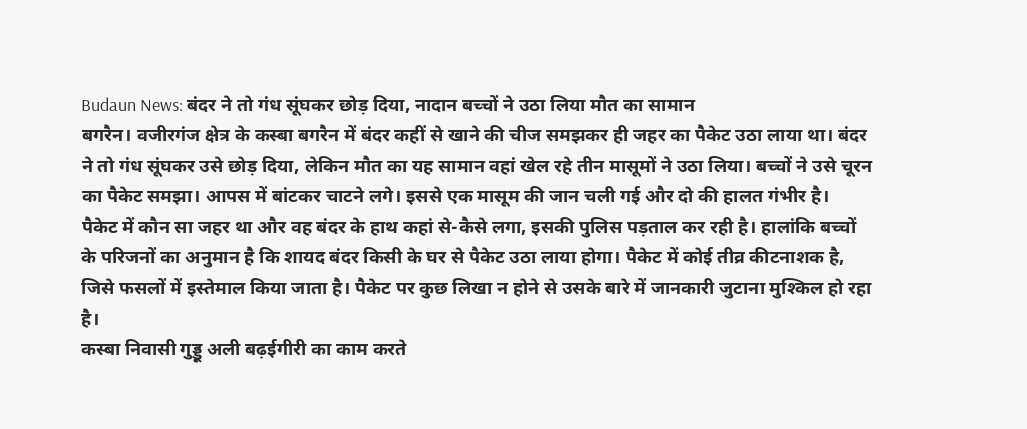Budaun News: बंदर ने तो गंध सूंघकर छोड़ दिया, नादान बच्चों ने उठा लिया मौत का सामान
बगरैन। वजीरगंज क्षेत्र के कस्बा बगरैन में बंदर कहीं से खाने की चीज समझकर ही जहर का पैकेट उठा लाया था। बंदर ने तो गंध सूंघकर उसे छोड़ दिया, लेकिन मौत का यह सामान वहां खेल रहे तीन मासूमों ने उठा लिया। बच्चों ने उसे चूरन का पैकेट समझा। आपस में बांटकर चाटने लगे। इससे एक मासूम की जान चली गई और दो की हालत गंभीर है।
पैकेट में कौन सा जहर था और वह बंदर के हाथ कहां से-कैसे लगा, इसकी पुलिस पड़ताल कर रही है। हालांकि बच्चों के परिजनों का अनुमान है कि शायद बंदर किसी के घर से पैकेट उठा लाया होगा। पैकेट में कोई तीव्र कीटनाशक है, जिसे फसलों में इस्तेमाल किया जाता है। पैकेट पर कुछ लिखा न होने से उसके बारे में जानकारी जुटाना मुश्किल हो रहा है।
कस्बा निवासी गुड्डू अली बढ़ईगीरी का काम करते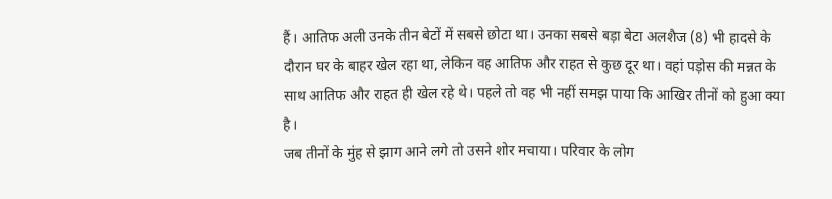हैं। आतिफ अली उनके तीन बेटों में सबसे छोटा था। उनका सबसे बड़ा बेटा अलशैज (8) भी हादसे के दौरान घर के बाहर खेल रहा था, लेकिन वह आतिफ और राहत से कुछ दूर था। वहां पड़ोस की मन्नत के साथ आतिफ और राहत ही खेल रहे थे। पहले तो वह भी नहीं समझ पाया कि आखिर तीनों को हुआ क्या है।
जब तीनों के मुंह से झाग आने लगे तो उसने शोर मचाया। परिवार के लोग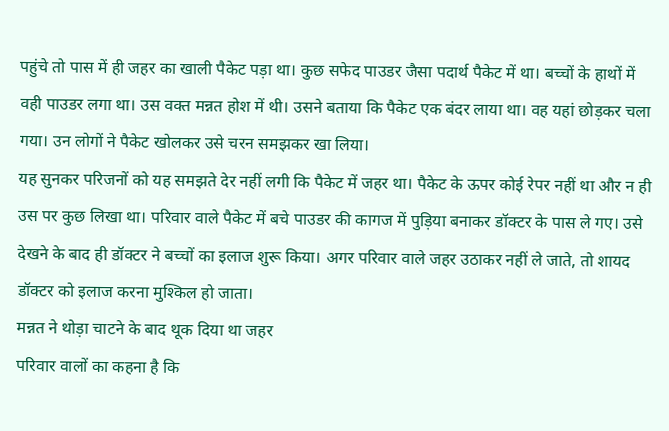पहुंचे तो पास में ही जहर का खाली पैकेट पड़ा था। कुछ सफेद पाउडर जैसा पदार्थ पैकेट में था। बच्चों के हाथों में वही पाउडर लगा था। उस वक्त मन्नत होश में थी। उसने बताया कि पैकेट एक बंदर लाया था। वह यहां छोड़कर चला गया। उन लोगों ने पैकेट खोलकर उसे चरन समझकर खा लिया।
यह सुनकर परिजनों को यह समझते देर नहीं लगी कि पैकेट में जहर था। पैकेट के ऊपर कोई रेपर नहीं था और न ही उस पर कुछ लिखा था। परिवार वाले पैकेट में बचे पाउडर की कागज में पुड़िया बनाकर डॉक्टर के पास ले गए। उसे देखने के बाद ही डॉक्टर ने बच्चों का इलाज शुरू किया। अगर परिवार वाले जहर उठाकर नहीं ले जाते, तो शायद डॉक्टर को इलाज करना मुश्किल हो जाता।
मन्नत ने थोड़ा चाटने के बाद थूक दिया था जहर
परिवार वालों का कहना है कि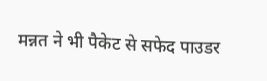मन्नत ने भी पैकेट से सफेद पाउडर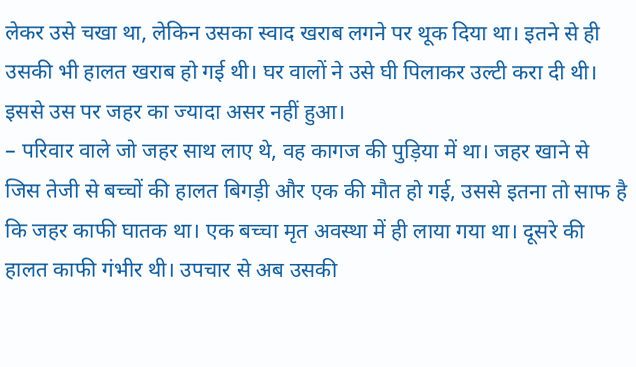लेकर उसे चखा था, लेकिन उसका स्वाद खराब लगने पर थूक दिया था। इतने से ही उसकी भी हालत खराब हो गई थी। घर वालों ने उसे घी पिलाकर उल्टी करा दी थी। इससे उस पर जहर का ज्यादा असर नहीं हुआ।
– परिवार वाले जो जहर साथ लाए थे, वह कागज की पुड़िया में था। जहर खाने से जिस तेजी से बच्चों की हालत बिगड़ी और एक की मौत हो गई, उससे इतना तो साफ है कि जहर काफी घातक था। एक बच्चा मृत अवस्था में ही लाया गया था। दूसरे की हालत काफी गंभीर थी। उपचार से अब उसकी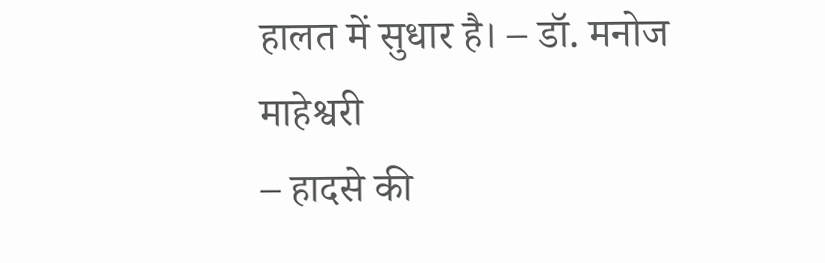हालत में सुधार है। – डॉ. मनोज माहेश्वरी
– हादसे की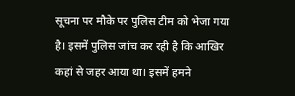सूचना पर मौके पर पुलिस टीम को भेजा गया है। इसमें पुलिस जांच कर रही है कि आखिर कहां से जहर आया था। इसमें हमने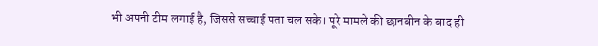भी अपनी टीम लगाई है, जिससे सच्चाई पता चल सके। पूरे मामले की छानबीन के बाद ही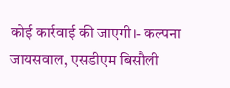कोई कार्रवाई की जाएगी।- कल्पना जायसवाल, एसडीएम बिसौली